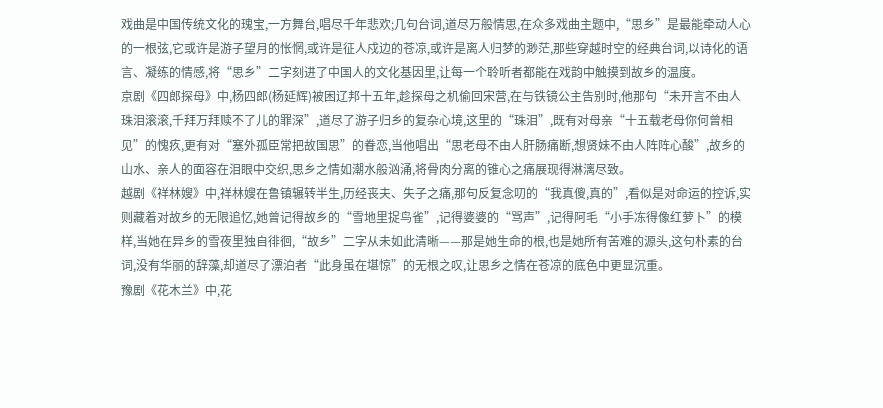戏曲是中国传统文化的瑰宝,一方舞台,唱尽千年悲欢;几句台词,道尽万般情思,在众多戏曲主题中,“思乡”是最能牵动人心的一根弦,它或许是游子望月的怅惘,或许是征人戍边的苍凉,或许是离人归梦的渺茫,那些穿越时空的经典台词,以诗化的语言、凝练的情感,将“思乡”二字刻进了中国人的文化基因里,让每一个聆听者都能在戏韵中触摸到故乡的温度。
京剧《四郎探母》中,杨四郎(杨延辉)被困辽邦十五年,趁探母之机偷回宋营,在与铁镜公主告别时,他那句“未开言不由人珠泪滚滚,千拜万拜赎不了儿的罪深”,道尽了游子归乡的复杂心境,这里的“珠泪”,既有对母亲“十五载老母你何曾相见”的愧疚,更有对“塞外孤臣常把故国思”的眷恋,当他唱出“思老母不由人肝肠痛断,想贤妹不由人阵阵心酸”,故乡的山水、亲人的面容在泪眼中交织,思乡之情如潮水般汹涌,将骨肉分离的锥心之痛展现得淋漓尽致。
越剧《祥林嫂》中,祥林嫂在鲁镇辗转半生,历经丧夫、失子之痛,那句反复念叨的“我真傻,真的”,看似是对命运的控诉,实则藏着对故乡的无限追忆,她曾记得故乡的“雪地里捉鸟雀”,记得婆婆的“骂声”,记得阿毛“小手冻得像红萝卜”的模样,当她在异乡的雪夜里独自徘徊,“故乡”二字从未如此清晰——那是她生命的根,也是她所有苦难的源头,这句朴素的台词,没有华丽的辞藻,却道尽了漂泊者“此身虽在堪惊”的无根之叹,让思乡之情在苍凉的底色中更显沉重。
豫剧《花木兰》中,花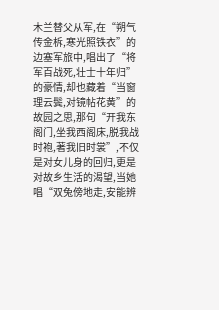木兰替父从军,在“朔气传金柝,寒光照铁衣”的边塞军旅中,唱出了“将军百战死,壮士十年归”的豪情,却也藏着“当窗理云鬓,对镜帖花黄”的故园之思,那句“开我东阁门,坐我西阁床,脱我战时袍,著我旧时裳”,不仅是对女儿身的回归,更是对故乡生活的渴望,当她唱“双兔傍地走,安能辨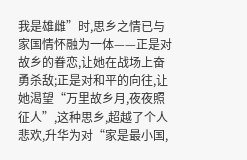我是雄雌”时,思乡之情已与家国情怀融为一体——正是对故乡的眷恋,让她在战场上奋勇杀敌;正是对和平的向往,让她渴望“万里故乡月,夜夜照征人”,这种思乡,超越了个人悲欢,升华为对“家是最小国,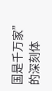国是千万家”的深刻体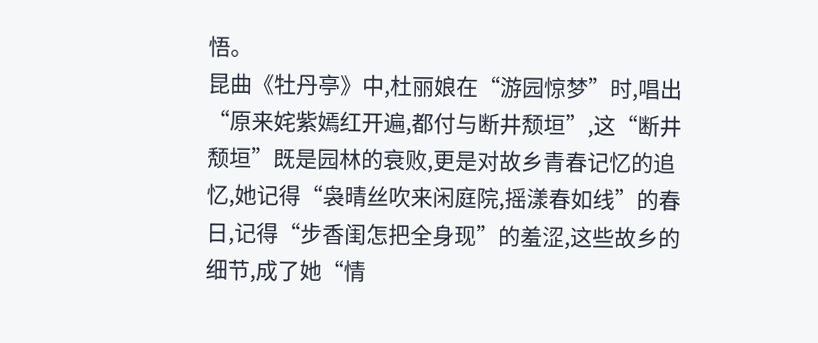悟。
昆曲《牡丹亭》中,杜丽娘在“游园惊梦”时,唱出“原来姹紫嫣红开遍,都付与断井颓垣”,这“断井颓垣”既是园林的衰败,更是对故乡青春记忆的追忆,她记得“袅晴丝吹来闲庭院,摇漾春如线”的春日,记得“步香闺怎把全身现”的羞涩,这些故乡的细节,成了她“情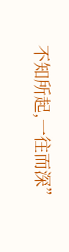不知所起,一往而深”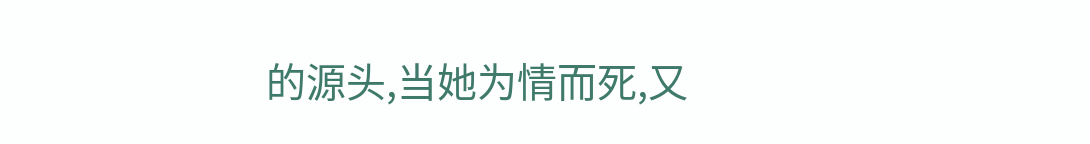的源头,当她为情而死,又